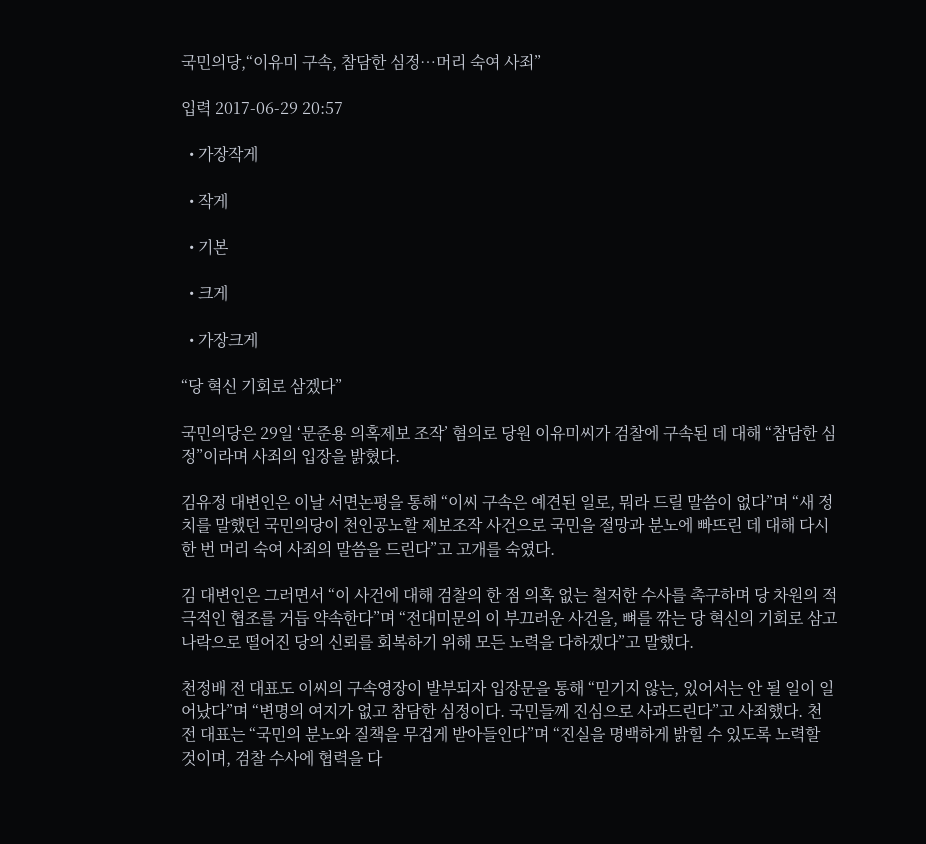국민의당,“이유미 구속, 참담한 심정…머리 숙여 사죄”

입력 2017-06-29 20:57

  • 가장작게

  • 작게

  • 기본

  • 크게

  • 가장크게

“당 혁신 기회로 삼겠다”

국민의당은 29일 ‘문준용 의혹제보 조작’ 혐의로 당원 이유미씨가 검찰에 구속된 데 대해 “참담한 심정”이라며 사죄의 입장을 밝혔다.

김유정 대변인은 이날 서면논평을 통해 “이씨 구속은 예견된 일로, 뭐라 드릴 말씀이 없다”며 “새 정치를 말했던 국민의당이 천인공노할 제보조작 사건으로 국민을 절망과 분노에 빠뜨린 데 대해 다시 한 번 머리 숙여 사죄의 말씀을 드린다”고 고개를 숙였다.

김 대변인은 그러면서 “이 사건에 대해 검찰의 한 점 의혹 없는 철저한 수사를 촉구하며 당 차원의 적극적인 협조를 거듭 약속한다”며 “전대미문의 이 부끄러운 사건을, 뼈를 깎는 당 혁신의 기회로 삼고 나락으로 떨어진 당의 신뢰를 회복하기 위해 모든 노력을 다하겠다”고 말했다.

천정배 전 대표도 이씨의 구속영장이 발부되자 입장문을 통해 “믿기지 않는, 있어서는 안 될 일이 일어났다”며 “변명의 여지가 없고 참담한 심정이다. 국민들께 진심으로 사과드린다”고 사죄했다. 천 전 대표는 “국민의 분노와 질책을 무겁게 받아들인다”며 “진실을 명백하게 밝힐 수 있도록 노력할 것이며, 검찰 수사에 협력을 다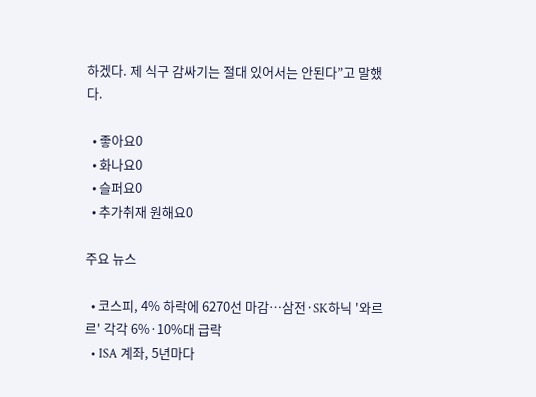하겠다. 제 식구 감싸기는 절대 있어서는 안된다”고 말했다.

  • 좋아요0
  • 화나요0
  • 슬퍼요0
  • 추가취재 원해요0

주요 뉴스

  • 코스피, 4% 하락에 6270선 마감…삼전·SK하닉 '와르르' 각각 6%·10%대 급락
  • ISA 계좌, 5년마다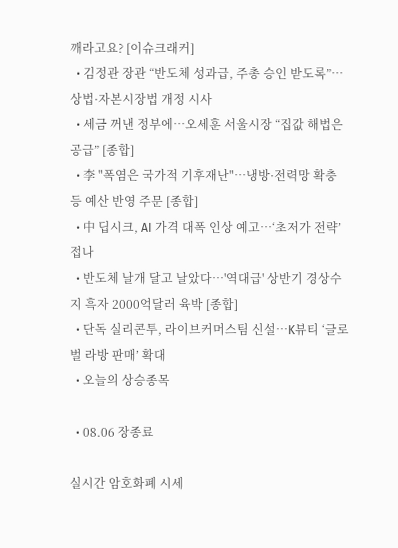깨라고요? [이슈크래커]
  • 김정관 장관 “반도체 성과급, 주총 승인 받도록”…상법·자본시장법 개정 시사
  • 세금 꺼낸 정부에…오세훈 서울시장 “집값 해법은 공급” [종합]
  • 李 "폭염은 국가적 기후재난"…냉방·전력망 확충 등 예산 반영 주문 [종합]
  • 中 딥시크, AI 가격 대폭 인상 예고⋯‘초저가 전략’ 접나
  • 반도체 날개 달고 날았다⋯'역대급' 상반기 경상수지 흑자 2000억달러 육박 [종합]
  • 단독 실리콘투, 라이브커머스팀 신설…K뷰티 ‘글로벌 라방 판매’ 확대
  • 오늘의 상승종목

  • 08.06 장종료

실시간 암호화폐 시세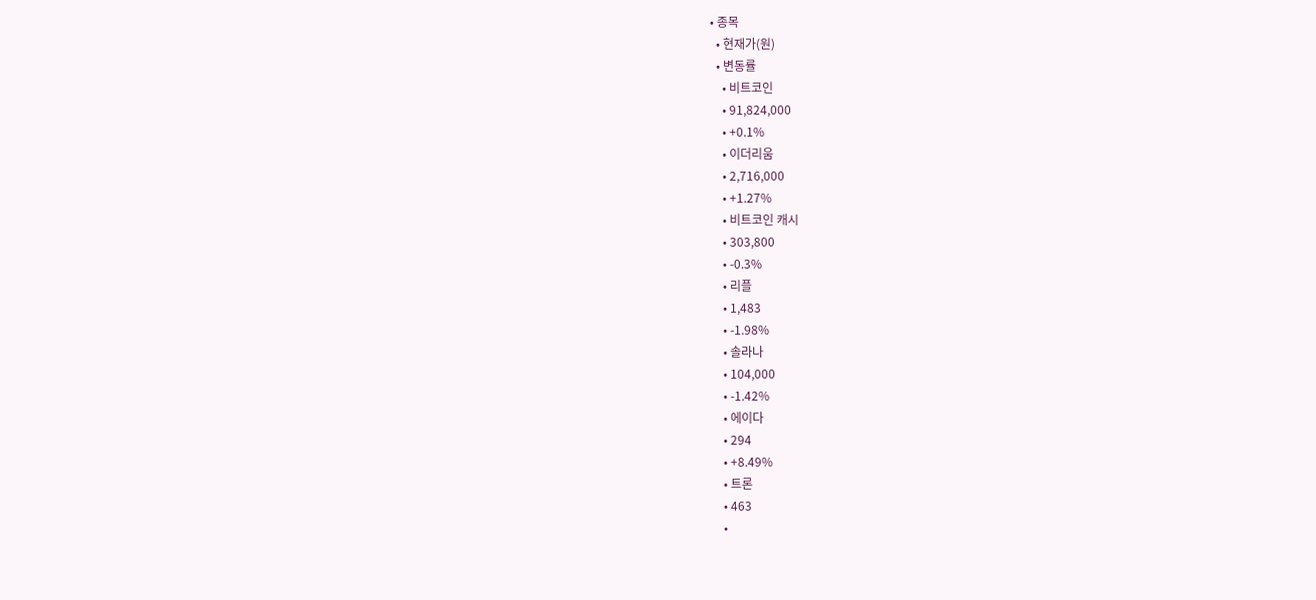• 종목
  • 현재가(원)
  • 변동률
    • 비트코인
    • 91,824,000
    • +0.1%
    • 이더리움
    • 2,716,000
    • +1.27%
    • 비트코인 캐시
    • 303,800
    • -0.3%
    • 리플
    • 1,483
    • -1.98%
    • 솔라나
    • 104,000
    • -1.42%
    • 에이다
    • 294
    • +8.49%
    • 트론
    • 463
    •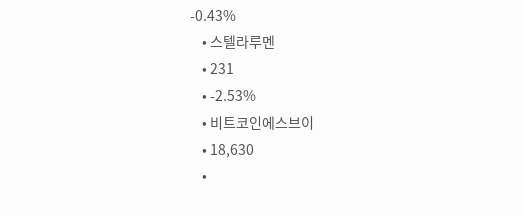-0.43%
    • 스텔라루멘
    • 231
    • -2.53%
    • 비트코인에스브이
    • 18,630
    •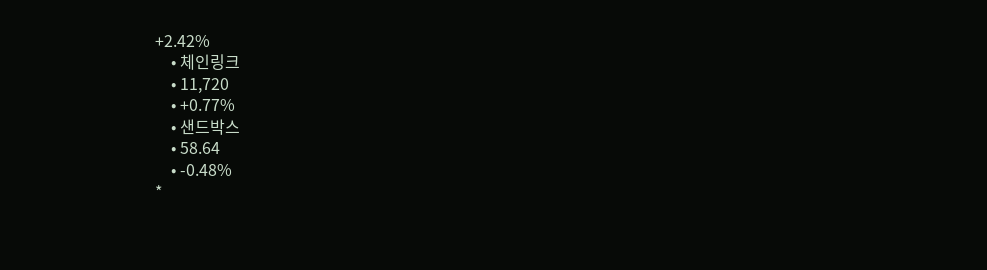+2.42%
    • 체인링크
    • 11,720
    • +0.77%
    • 샌드박스
    • 58.64
    • -0.48%
*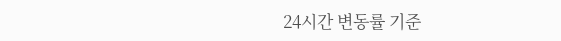24시간 변동률 기준